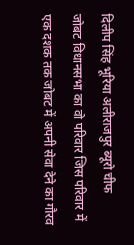दिलीप सिंह भूरिया अलीराजपुर ब्यूरो चीफ
जोबट विधानसभा का वो परिवार जिस परिवार में एक दशक तक जोबट में अपनी सेवा देने का गौरव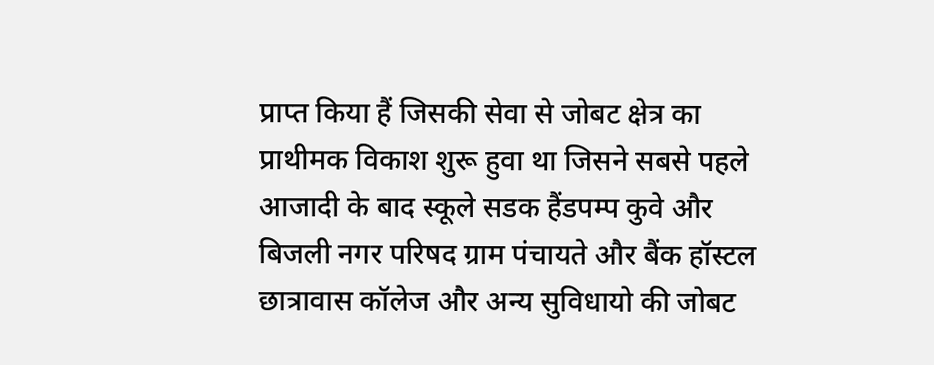प्राप्त किया हैं जिसकी सेवा से जोबट क्षेत्र का प्राथीमक विकाश शुरू हुवा था जिसने सबसे पहले आजादी के बाद स्कूले सडक हैंडपम्प कुवे और बिजली नगर परिषद ग्राम पंचायते और बैंक हॉस्टल छात्रावास कॉलेज और अन्य सुविधायो की जोबट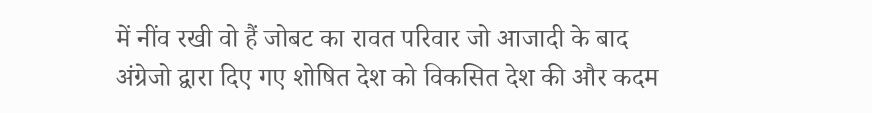में नींव रखी वो हैं जोबट का रावत परिवार जो आजादी के बाद अंग्रेजो द्वारा दिए गए शोषित देश को विकसित देश की और कदम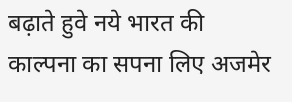बढ़ाते हुवे नये भारत की काल्पना का सपना लिए अजमेर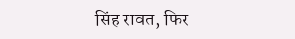सिंह रावत, फिर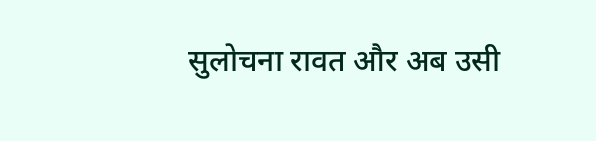सुलोचना रावत और अब उसी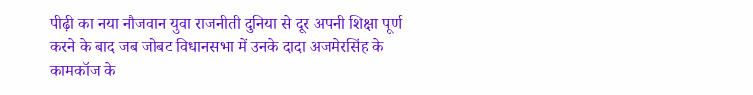पीढ़ी का नया नौजवान युवा राजनीती दुनिया से दूर अपनी शिक्षा पूर्ण करने के बाद जब जोबट विधानसभा में उनके दादा अजमेरसिंह के कामकॉज के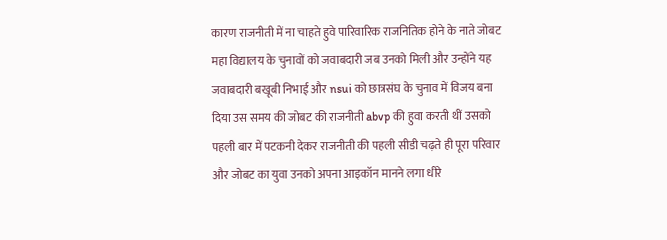कारण राजनीती में ना चाहते हुवे पारिवारिक राजनितिक होने के नाते जोबट महा विद्यालय के चुनावों को जवाबदारी जब उनको मिली और उन्होंने यह जवाबदारी बखूबी निभाई और nsui को छात्रसंघ के चुनाव में विजय बना दिया उस समय की जोबट की राजनीती abvp की हुवा करती थीं उसको पहली बार में पटकनी देकर राजनीती की पहली सीडी चढ़ते ही पूरा परिवार और जोबट का युवा उनको अपना आइकॉन मानने लगा धीरे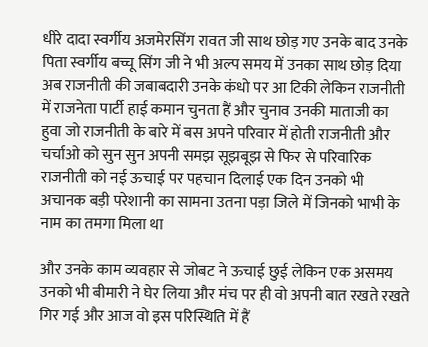धीरे दादा स्वर्गीय अजमेरसिंग रावत जी साथ छोड़ गए उनके बाद उनके पिता स्वर्गीय बच्चू सिंग जी ने भी अल्प समय में उनका साथ छोड़ दिया अब राजनीती की जबाबदारी उनके कंधो पर आ टिकी लेकिन राजनीती में राजनेता पार्टी हाई कमान चुनता हैं और चुनाव उनकी माताजी का हुवा जो राजनीती के बारे में बस अपने परिवार में होती राजनीती और चर्चाओ को सुन सुन अपनी समझ सूझबूझ से फिर से परिवारिक राजनीती को नई ऊचाई पर पहचान दिलाई एक दिन उनको भी अचानक बड़ी परेशानी का सामना उतना पड़ा जिले में जिनको भाभी के नाम का तमगा मिला था

और उनके काम व्यवहार से जोबट ने ऊचाई छुई लेकिन एक असमय उनको भी बीमारी ने घेर लिया और मंच पर ही वो अपनी बात रखते रखते गिर गई और आज वो इस परिस्थिति में हैं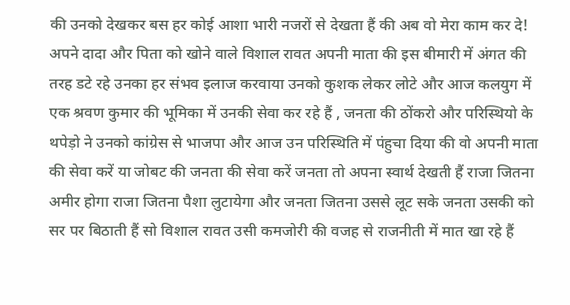की उनको देखकर बस हर कोई आशा भारी नजरों से देखता हैं की अब वो मेरा काम कर दे! अपने दादा और पिता को खोने वाले विशाल रावत अपनी माता की इस बीमारी में अंगत की तरह डटे रहे उनका हर संभव इलाज करवाया उनको कुशक लेकर लोटे और आज कलयुग में एक श्रवण कुमार की भूमिका में उनकी सेवा कर रहे हैं , जनता की ठोंकरो और परिस्थियो के थपेड़ो ने उनको कांग्रेस से भाजपा और आज उन परिस्थिति में पंहुचा दिया की वो अपनी माता की सेवा करें या जोबट की जनता की सेवा करें जनता तो अपना स्वार्थ देखती हैं राजा जितना अमीर होगा राजा जितना पैशा लुटायेगा और जनता जितना उससे लूट सके जनता उसकी को सर पर बिठाती हैं सो विशाल रावत उसी कमजोरी की वजह से राजनीती में मात खा रहे हैं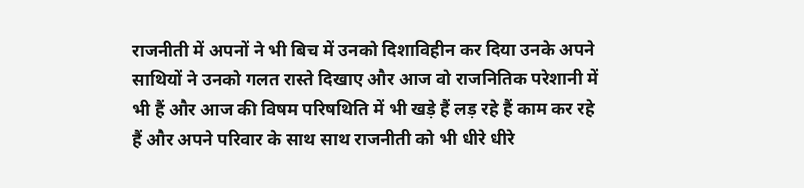राजनीती में अपनों ने भी बिच में उनको दिशाविहीन कर दिया उनके अपने साथियों ने उनको गलत रास्ते दिखाए और आज वो राजनितिक परेशानी में भी हैं और आज की विषम परिषथिति में भी खड़े हैं लड़ रहे हैं काम कर रहे हैं और अपने परिवार के साथ साथ राजनीती को भी धीरे धीरे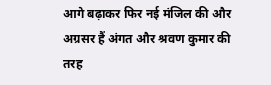आगे बढ़ाकर फिर नई मंजिल की और अग्रसर हैं अंगत और श्रवण कुमार की तरह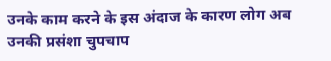उनके काम करने के इस अंदाज के कारण लोग अब उनकी प्रसंशा चुपचाप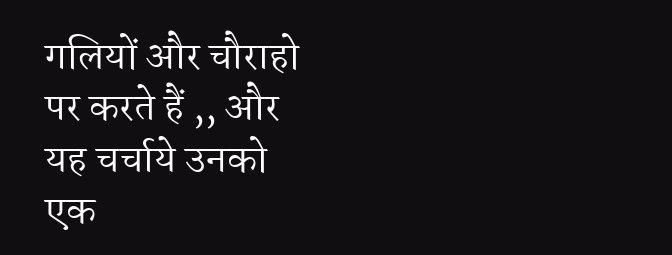गलियों और चौराहो पर करते हैं ,, और यह चर्चाये उनको एक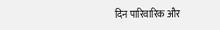दिन पारिवारिक और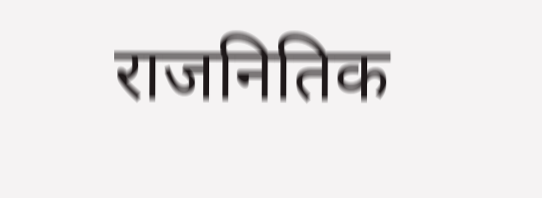राजनितिक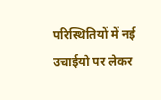परिस्थितियों में नई उचाईयो पर लेकर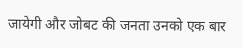जायेगी और जोबट की जनता उनको एक बार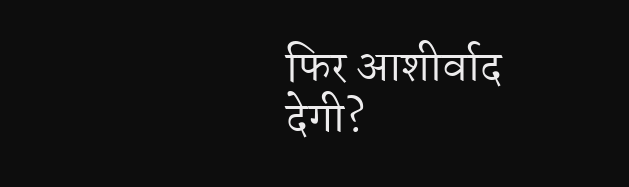फिर आशीर्वाद देगी?